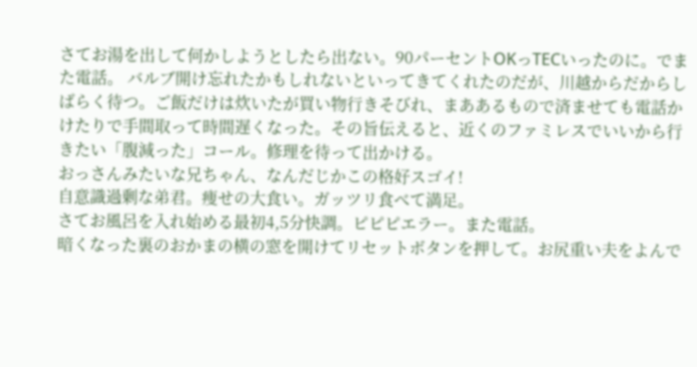さてお湯を出して何かしようとしたら出ない。90パーセントOKっTECいったのに。でまた電話。 バルブ開け忘れたかもしれないといってきてくれたのだが、川越からだからしばらく待つ。ご飯だけは炊いたが買い物行きそびれ、まああるもので済ませても電話かけたりで手間取って時間遅くなった。その旨伝えると、近くのファミレスでいいから行きたい「腹減った」コール。修理を待って出かける。
おっさんみたいな兄ちゃん、なんだじかこの格好スゴイ!
自意識過剰な弟君。痩せの大食い。ガッツリ食べて満足。
さてお風呂を入れ始める最初4,5分快調。ピピピエラー。また電話。
暗くなった裏のおかまの横の窓を開けてリセットボタンを押して。お尻重い夫をよんで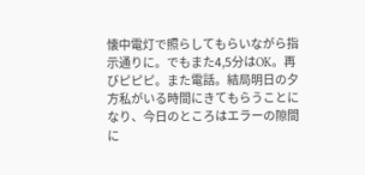懐中電灯で照らしてもらいながら指示通りに。でもまた4,5分はOK。再びピピピ。また電話。結局明日の夕方私がいる時間にきてもらうことになり、今日のところはエラーの隙間に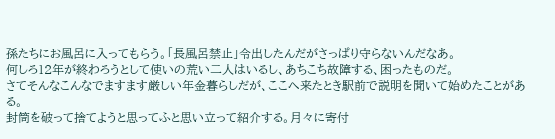孫たちにお風呂に入ってもらう。「長風呂禁止」令出したんだがさっぱり守らないんだなあ。
何しろ12年が終わろうとして使いの荒い二人はいるし、あちこち故障する、困ったものだ。
さてそんなこんなでますます厳しい年金暮らしだが、ここへ来たとき駅前で説明を聞いて始めたことがある。
封筒を破って捨てようと思ってふと思い立って紹介する。月々に寄付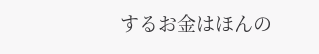するお金はほんの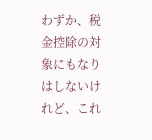わずか、税金控除の対象にもなりはしないけれど、これ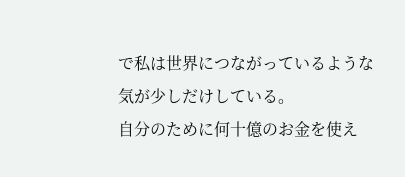で私は世界につながっているような気が少しだけしている。
自分のために何十億のお金を使え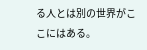る人とは別の世界がここにはある。